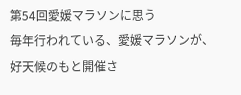第54回愛媛マラソンに思う
毎年行われている、愛媛マラソンが、好天候のもと開催さ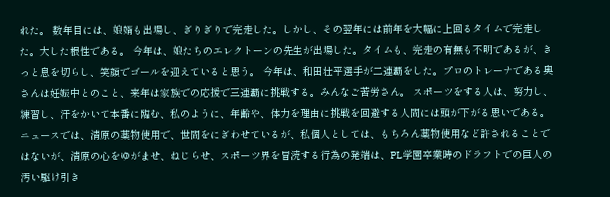れた。 数年目には、娘婿も出場し、ぎりぎりで完走した。しかし、その翌年には前年を大幅に上回るタイムで完走した。大した根性である。 今年は、娘たちのエレクトーンの先生が出場した。タイムも、完走の有無も不明であるが、きっと息を切らし、笑顔でゴールを迎えていると思う。 今年は、和田壮平選手が二連覇をした。プロのトレーナである奥さんは妊娠中とのこと、来年は家族での応援で三連覇に挑戦する。みんなご苦労さん。 スポーツをする人は、努力し、練習し、汗をかいて本番に臨む、私のように、年齢や、体力を理由に挑戦を回避する人間には頭が下がる思いである。 ニュースでは、清原の薬物使用で、世間をにぎわせているが、私個人としては、もちろん薬物使用など許されることではないが、清原の心をゆがませ、ねじらせ、スポーツ界を冒涜する行為の発端は、PL学園卒業時のドラフトでの巨人の汚い駆け引き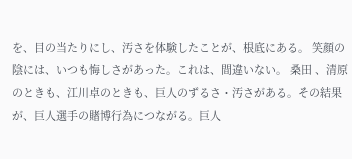を、目の当たりにし、汚さを体験したことが、根底にある。 笑顔の陰には、いつも悔しさがあった。これは、間違いない。 桑田 、清原のときも、江川卓のときも、巨人のずるさ・汚さがある。その結果が、巨人選手の賭博行為につながる。巨人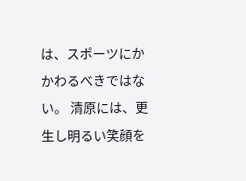は、スポーツにかかわるべきではない。 清原には、更生し明るい笑顔を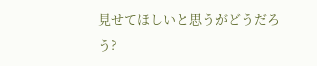見せてほしいと思うがどうだろう?